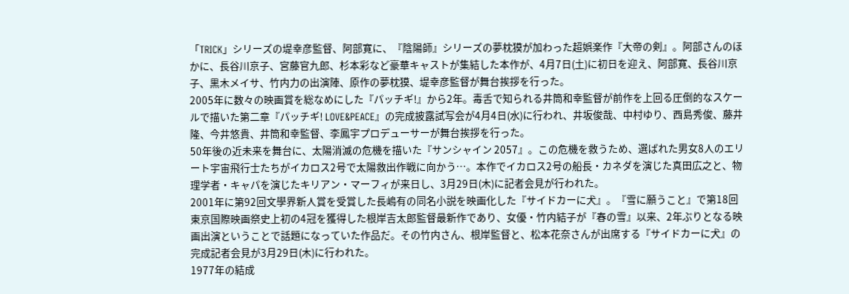「TRICK」シリーズの堤幸彦監督、阿部寛に、『陰陽師』シリーズの夢枕獏が加わった超娯楽作『大帝の剣』。阿部さんのほかに、長谷川京子、宮藤官九郎、杉本彩など豪華キャストが集結した本作が、4月7日(土)に初日を迎え、阿部寛、長谷川京子、黒木メイサ、竹内力の出演陣、原作の夢枕獏、堤幸彦監督が舞台挨拶を行った。
2005年に数々の映画賞を総なめにした『パッチギ!』から2年。毒舌で知られる井筒和幸監督が前作を上回る圧倒的なスケールで描いた第二章『パッチギ! LOVE&PEACE』の完成披露試写会が4月4日(水)に行われ、井坂俊哉、中村ゆり、西島秀俊、藤井隆、今井悠貴、井筒和幸監督、李鳳宇プロデューサーが舞台挨拶を行った。
50年後の近未来を舞台に、太陽消滅の危機を描いた『サンシャイン 2057』。この危機を救うため、選ばれた男女8人のエリート宇宙飛行士たちがイカロス2号で太陽救出作戦に向かう…。本作でイカロス2号の船長・カネダを演じた真田広之と、物理学者・キャパを演じたキリアン・マーフィが来日し、3月29日(木)に記者会見が行われた。
2001年に第92回文學界新人賞を受賞した長嶋有の同名小説を映画化した『サイドカーに犬』。『雪に願うこと』で第18回東京国際映画祭史上初の4冠を獲得した根岸吉太郎監督最新作であり、女優・竹内結子が『春の雪』以来、2年ぶりとなる映画出演ということで話題になっていた作品だ。その竹内さん、根岸監督と、松本花奈さんが出席する『サイドカーに犬』の完成記者会見が3月29日(木)に行われた。
1977年の結成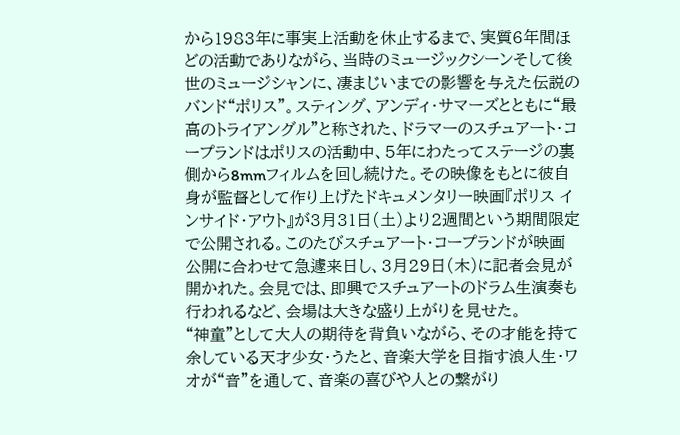から1983年に事実上活動を休止するまで、実質6年間ほどの活動でありながら、当時のミュージックシーンそして後世のミュージシャンに、凄まじいまでの影響を与えた伝説のバンド“ポリス”。スティング、アンディ・サマーズとともに“最高のトライアングル”と称された、ドラマーのスチュアート・コープランドはポリスの活動中、5年にわたってステージの裏側から8mmフィルムを回し続けた。その映像をもとに彼自身が監督として作り上げたドキュメンタリー映画『ポリス インサイド・アウト』が3月31日(土)より2週間という期間限定で公開される。このたびスチュアート・コープランドが映画公開に合わせて急遽来日し、3月29日(木)に記者会見が開かれた。会見では、即興でスチュアートのドラム生演奏も行われるなど、会場は大きな盛り上がりを見せた。
“神童”として大人の期待を背負いながら、その才能を持て余している天才少女・うたと、音楽大学を目指す浪人生・ワオが“音”を通して、音楽の喜びや人との繋がり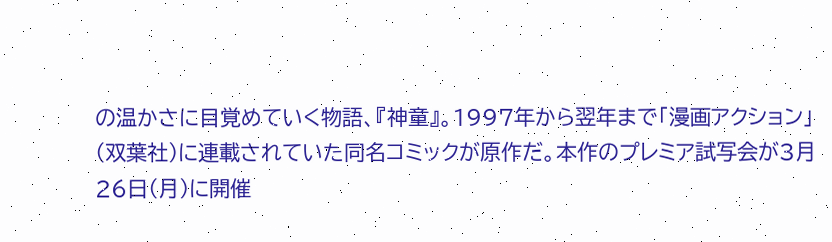の温かさに目覚めていく物語、『神童』。1997年から翌年まで「漫画アクション」(双葉社)に連載されていた同名コミックが原作だ。本作のプレミア試写会が3月26日(月)に開催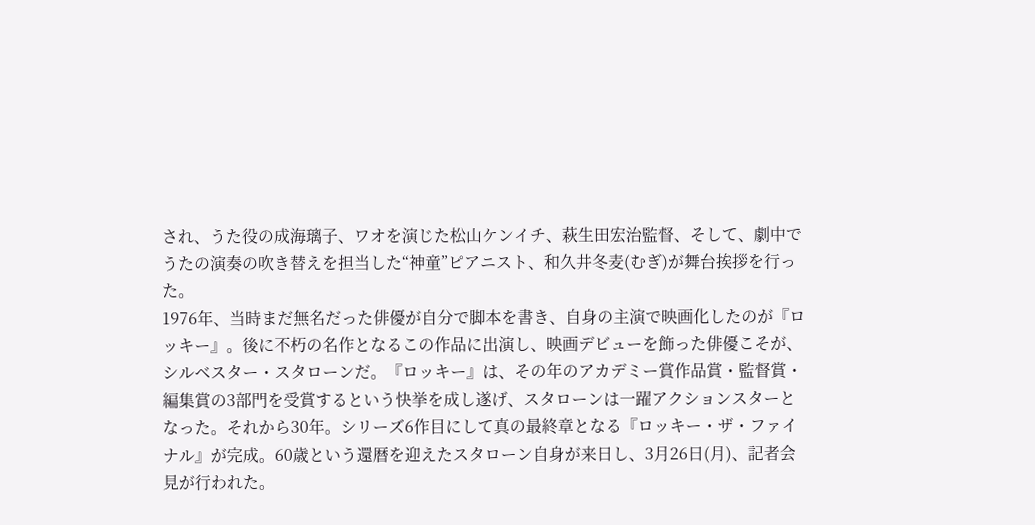され、うた役の成海璃子、ワオを演じた松山ケンイチ、萩生田宏治監督、そして、劇中でうたの演奏の吹き替えを担当した“神童”ピアニスト、和久井冬麦(むぎ)が舞台挨拶を行った。
1976年、当時まだ無名だった俳優が自分で脚本を書き、自身の主演で映画化したのが『ロッキー』。後に不朽の名作となるこの作品に出演し、映画デビューを飾った俳優こそが、シルベスター・スタローンだ。『ロッキー』は、その年のアカデミー賞作品賞・監督賞・編集賞の3部門を受賞するという快挙を成し遂げ、スタローンは一躍アクションスターとなった。それから30年。シリーズ6作目にして真の最終章となる『ロッキー・ザ・ファイナル』が完成。60歳という還暦を迎えたスタローン自身が来日し、3月26日(月)、記者会見が行われた。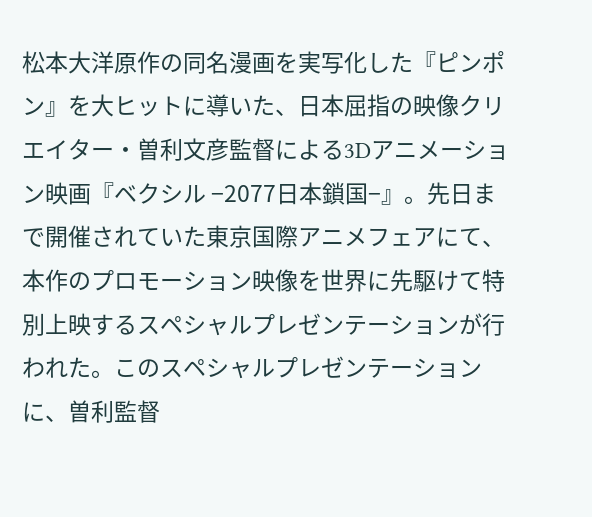松本大洋原作の同名漫画を実写化した『ピンポン』を大ヒットに導いた、日本屈指の映像クリエイター・曽利文彦監督による3Dアニメーション映画『ベクシル −2077日本鎖国−』。先日まで開催されていた東京国際アニメフェアにて、本作のプロモーション映像を世界に先駆けて特別上映するスペシャルプレゼンテーションが行われた。このスペシャルプレゼンテーションに、曽利監督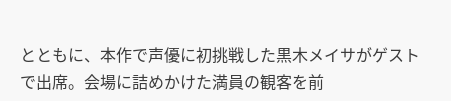とともに、本作で声優に初挑戦した黒木メイサがゲストで出席。会場に詰めかけた満員の観客を前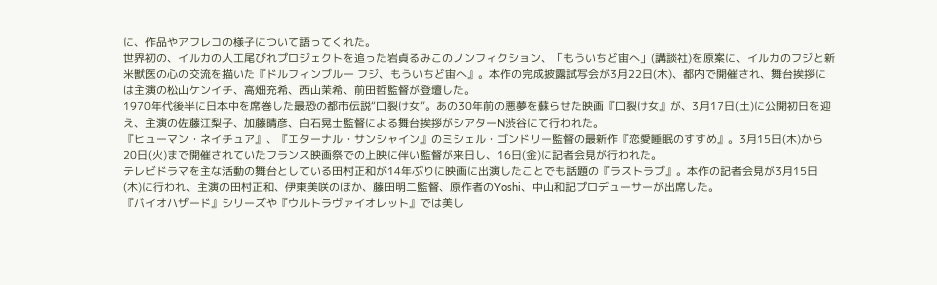に、作品やアフレコの様子について語ってくれた。
世界初の、イルカの人工尾びれプロジェクトを追った岩貞るみこのノンフィクション、「もういちど宙へ」(講談社)を原案に、イルカのフジと新米獣医の心の交流を描いた『ドルフィンブルー フジ、もういちど宙へ』。本作の完成披露試写会が3月22日(木)、都内で開催され、舞台挨拶には主演の松山ケンイチ、高畑充希、西山茉希、前田哲監督が登壇した。
1970年代後半に日本中を席巻した最恐の都市伝説“口裂け女”。あの30年前の悪夢を蘇らせた映画『口裂け女』が、3月17日(土)に公開初日を迎え、主演の佐藤江梨子、加藤晴彦、白石晃士監督による舞台挨拶がシアターN渋谷にて行われた。
『ヒューマン・ネイチュア』、『エターナル・サンシャイン』のミシェル・ゴンドリー監督の最新作『恋愛睡眠のすすめ』。3月15日(木)から20日(火)まで開催されていたフランス映画祭での上映に伴い監督が来日し、16日(金)に記者会見が行われた。
テレビドラマを主な活動の舞台としている田村正和が14年ぶりに映画に出演したことでも話題の『ラストラブ』。本作の記者会見が3月15日(木)に行われ、主演の田村正和、伊東美咲のほか、藤田明二監督、原作者のYoshi、中山和記プロデューサーが出席した。
『バイオハザード』シリーズや『ウルトラヴァイオレット』では美し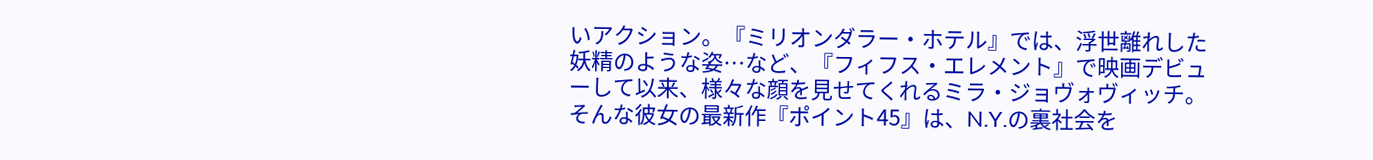いアクション。『ミリオンダラー・ホテル』では、浮世離れした妖精のような姿…など、『フィフス・エレメント』で映画デビューして以来、様々な顔を見せてくれるミラ・ジョヴォヴィッチ。そんな彼女の最新作『ポイント45』は、N.Y.の裏社会を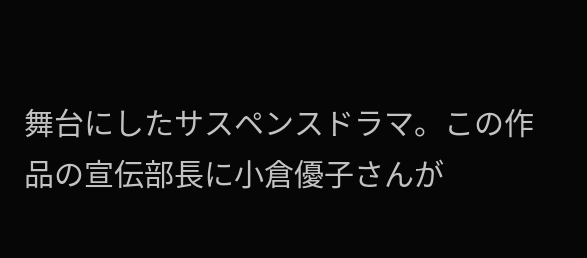舞台にしたサスペンスドラマ。この作品の宣伝部長に小倉優子さんが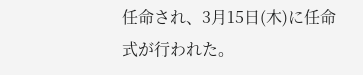任命され、3月15日(木)に任命式が行われた。